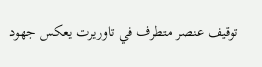توقيف عنصر متطرف في تاوريرت يعكس جهود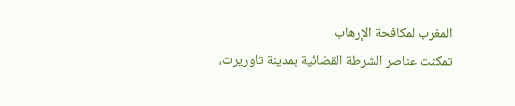المغرب لمكافحة الإرهاب
تمكنت عناصر الشرطة القضائية بمدينة تاوريرت،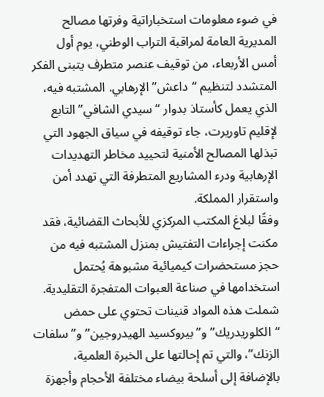في ضوء معلومات استخباراتية وفرتها مصالح المديرية العامة لمراقبة التراب الوطني، يوم أول أمس الأربعاء، من توقيف عنصر متطرف يتبنى الفكر المتشدد لتنظيم “داعش” الإرهابي. المشتبه فيه، الذي يعمل كأستاذ بدوار “سيدي الشافي” التابع لإقليم تاوريرت، جاء توقيفه في سياق الجهود التي تبذلها المصالح الأمنية لتحييد مخاطر التهديدات الإرهابية ودرء المشاريع المتطرفة التي تهدد أمن واستقرار المملكة.
وفقًا لبلاغ المكتب المركزي للأبحاث القضائية، فقد مكنت إجراءات التفتيش بمنزل المشتبه فيه من حجز مستحضرات كيميائية مشبوهة يُحتمل استخدامها في صناعة العبوات المتفجرة التقليدية. شملت هذه المواد قنينات تحتوي على حمض “الكلوريدريك” و”بيروكسيد الهيدروجين” و”سلفات الزنك”، والتي تم إحالتها على الخبرة العلمية، بالإضافة إلى أسلحة بيضاء مختلفة الأحجام وأجهزة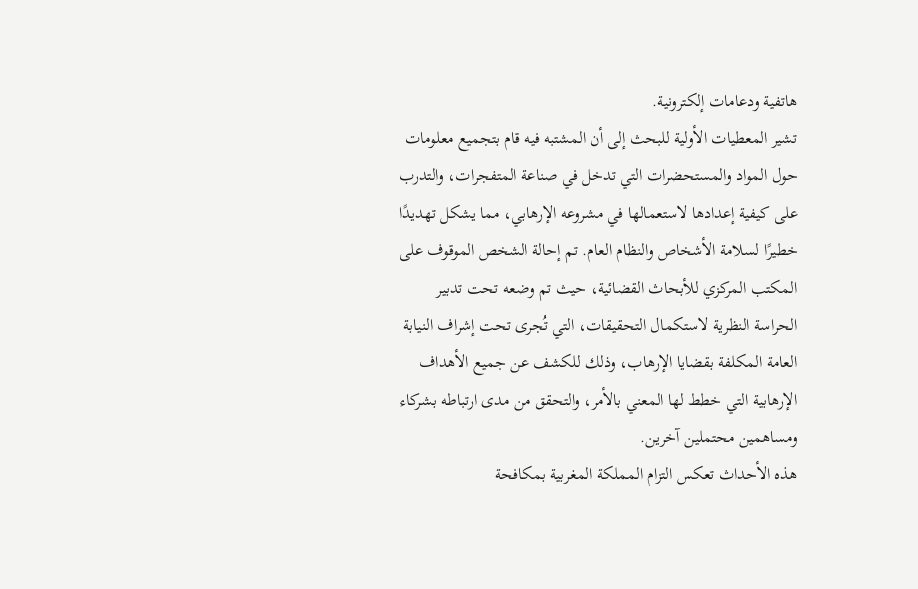هاتفية ودعامات إلكترونية.
تشير المعطيات الأولية للبحث إلى أن المشتبه فيه قام بتجميع معلومات حول المواد والمستحضرات التي تدخل في صناعة المتفجرات، والتدرب على كيفية إعدادها لاستعمالها في مشروعه الإرهابي، مما يشكل تهديدًا خطيرًا لسلامة الأشخاص والنظام العام. تم إحالة الشخص الموقوف على المكتب المركزي للأبحاث القضائية، حيث تم وضعه تحت تدبير الحراسة النظرية لاستكمال التحقيقات، التي تُجرى تحت إشراف النيابة العامة المكلفة بقضايا الإرهاب، وذلك للكشف عن جميع الأهداف الإرهابية التي خطط لها المعني بالأمر، والتحقق من مدى ارتباطه بشركاء ومساهمين محتملين آخرين.
هذه الأحداث تعكس التزام المملكة المغربية بمكافحة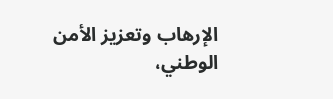الإرهاب وتعزيز الأمن الوطني،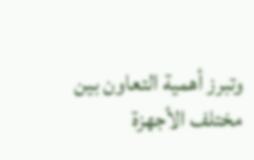وتبرز أهمية التعاون بين مختلف الأجهزة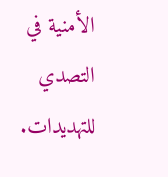الأمنية في التصدي للتهديدات.